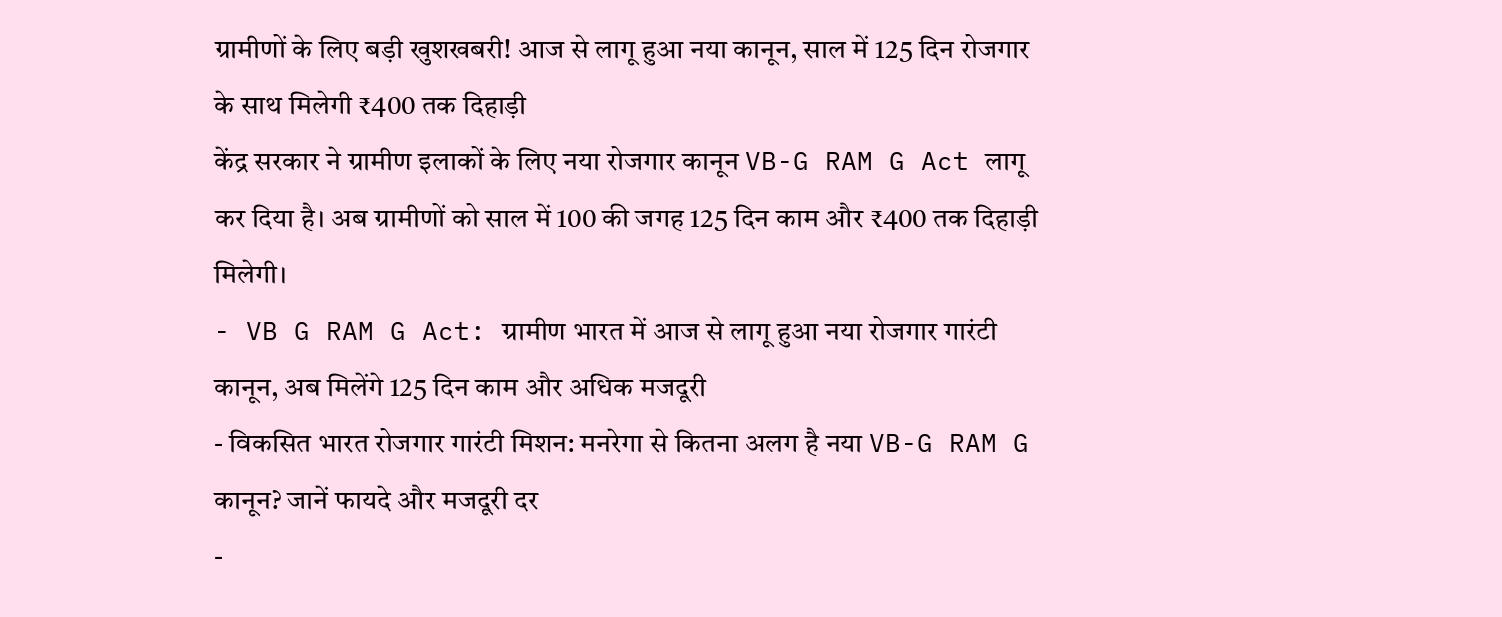ग्रामीणों के लिए बड़ी खुशखबरी! आज से लागू हुआ नया कानून, साल में 125 दिन रोजगार के साथ मिलेगी ₹400 तक दिहाड़ी
केंद्र सरकार ने ग्रामीण इलाकों के लिए नया रोजगार कानून VB-G RAM G Act लागू कर दिया है। अब ग्रामीणों को साल में 100 की जगह 125 दिन काम और ₹400 तक दिहाड़ी मिलेगी।
- VB G RAM G Act: ग्रामीण भारत में आज से लागू हुआ नया रोजगार गारंटी कानून, अब मिलेंगे 125 दिन काम और अधिक मजदूरी
- विकसित भारत रोजगार गारंटी मिशन: मनरेगा से कितना अलग है नया VB-G RAM G कानून? जानें फायदे और मजदूरी दर
-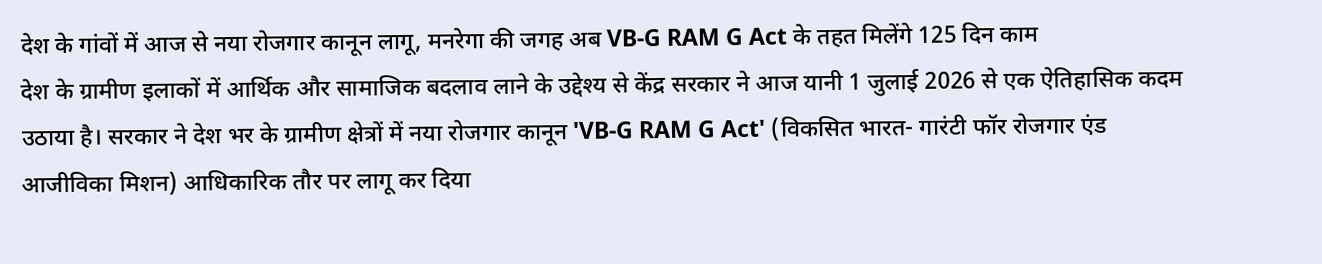देश के गांवों में आज से नया रोजगार कानून लागू, मनरेगा की जगह अब VB-G RAM G Act के तहत मिलेंगे 125 दिन काम
देश के ग्रामीण इलाकों में आर्थिक और सामाजिक बदलाव लाने के उद्देश्य से केंद्र सरकार ने आज यानी 1 जुलाई 2026 से एक ऐतिहासिक कदम उठाया है। सरकार ने देश भर के ग्रामीण क्षेत्रों में नया रोजगार कानून 'VB-G RAM G Act' (विकसित भारत- गारंटी फॉर रोजगार एंड आजीविका मिशन) आधिकारिक तौर पर लागू कर दिया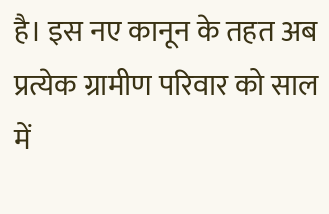है। इस नए कानून के तहत अब प्रत्येक ग्रामीण परिवार को साल में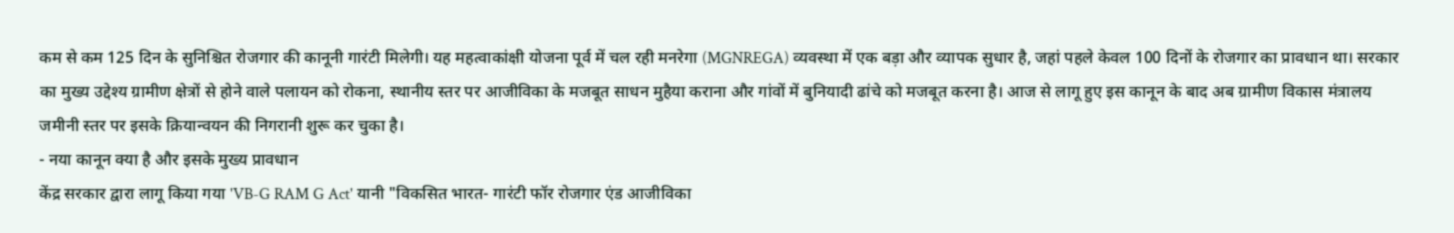कम से कम 125 दिन के सुनिश्चित रोजगार की कानूनी गारंटी मिलेगी। यह महत्वाकांक्षी योजना पूर्व में चल रही मनरेगा (MGNREGA) व्यवस्था में एक बड़ा और व्यापक सुधार है, जहां पहले केवल 100 दिनों के रोजगार का प्रावधान था। सरकार का मुख्य उद्देश्य ग्रामीण क्षेत्रों से होने वाले पलायन को रोकना, स्थानीय स्तर पर आजीविका के मजबूत साधन मुहैया कराना और गांवों में बुनियादी ढांचे को मजबूत करना है। आज से लागू हुए इस कानून के बाद अब ग्रामीण विकास मंत्रालय जमीनी स्तर पर इसके क्रियान्वयन की निगरानी शुरू कर चुका है।
- नया कानून क्या है और इसके मुख्य प्रावधान
केंद्र सरकार द्वारा लागू किया गया 'VB-G RAM G Act' यानी "विकसित भारत- गारंटी फॉर रोजगार एंड आजीविका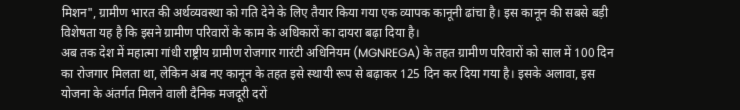मिशन", ग्रामीण भारत की अर्थव्यवस्था को गति देने के लिए तैयार किया गया एक व्यापक कानूनी ढांचा है। इस कानून की सबसे बड़ी विशेषता यह है कि इसने ग्रामीण परिवारों के काम के अधिकारों का दायरा बढ़ा दिया है।
अब तक देश में महात्मा गांधी राष्ट्रीय ग्रामीण रोजगार गारंटी अधिनियम (MGNREGA) के तहत ग्रामीण परिवारों को साल में 100 दिन का रोजगार मिलता था, लेकिन अब नए कानून के तहत इसे स्थायी रूप से बढ़ाकर 125 दिन कर दिया गया है। इसके अलावा, इस योजना के अंतर्गत मिलने वाली दैनिक मजदूरी दरों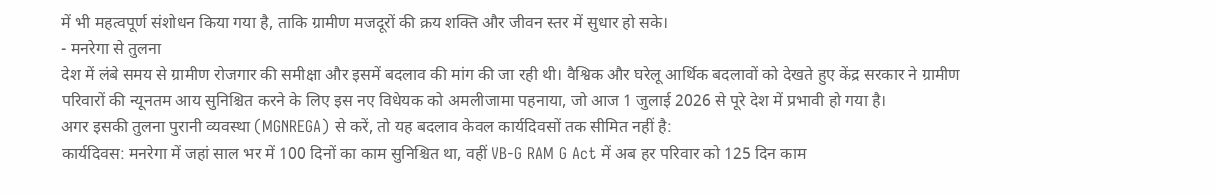में भी महत्वपूर्ण संशोधन किया गया है, ताकि ग्रामीण मजदूरों की क्रय शक्ति और जीवन स्तर में सुधार हो सके।
- मनरेगा से तुलना
देश में लंबे समय से ग्रामीण रोजगार की समीक्षा और इसमें बदलाव की मांग की जा रही थी। वैश्विक और घरेलू आर्थिक बदलावों को देखते हुए केंद्र सरकार ने ग्रामीण परिवारों की न्यूनतम आय सुनिश्चित करने के लिए इस नए विधेयक को अमलीजामा पहनाया, जो आज 1 जुलाई 2026 से पूरे देश में प्रभावी हो गया है।
अगर इसकी तुलना पुरानी व्यवस्था (MGNREGA) से करें, तो यह बदलाव केवल कार्यदिवसों तक सीमित नहीं है:
कार्यदिवस: मनरेगा में जहां साल भर में 100 दिनों का काम सुनिश्चित था, वहीं VB-G RAM G Act में अब हर परिवार को 125 दिन काम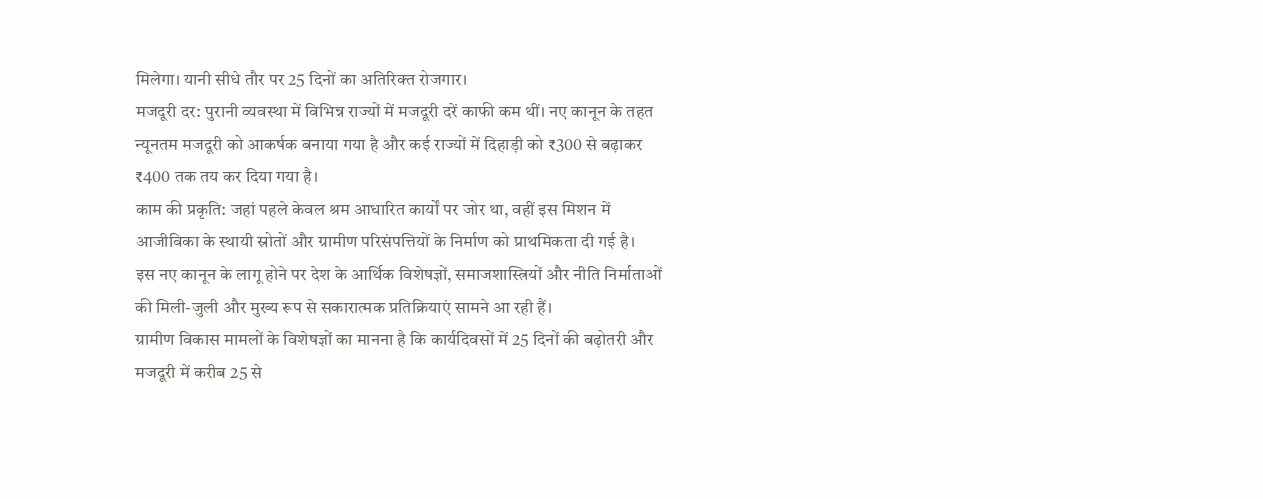मिलेगा। यानी सीधे तौर पर 25 दिनों का अतिरिक्त रोजगार।
मजदूरी दर: पुरानी व्यवस्था में विभिन्न राज्यों में मजदूरी दरें काफी कम थीं। नए कानून के तहत न्यूनतम मजदूरी को आकर्षक बनाया गया है और कई राज्यों में दिहाड़ी को ₹300 से बढ़ाकर ₹400 तक तय कर दिया गया है।
काम की प्रकृति: जहां पहले केवल श्रम आधारित कार्यों पर जोर था, वहीं इस मिशन में आजीविका के स्थायी स्रोतों और ग्रामीण परिसंपत्तियों के निर्माण को प्राथमिकता दी गई है।
इस नए कानून के लागू होने पर देश के आर्थिक विशेषज्ञों, समाजशास्त्रियों और नीति निर्माताओं की मिली-जुली और मुख्य रूप से सकारात्मक प्रतिक्रियाएं सामने आ रही हैं।
ग्रामीण विकास मामलों के विशेषज्ञों का मानना है कि कार्यदिवसों में 25 दिनों की बढ़ोतरी और मजदूरी में करीब 25 से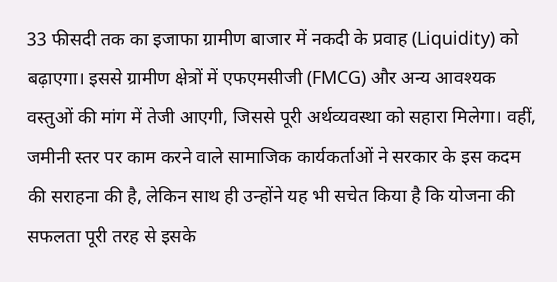33 फीसदी तक का इजाफा ग्रामीण बाजार में नकदी के प्रवाह (Liquidity) को बढ़ाएगा। इससे ग्रामीण क्षेत्रों में एफएमसीजी (FMCG) और अन्य आवश्यक वस्तुओं की मांग में तेजी आएगी, जिससे पूरी अर्थव्यवस्था को सहारा मिलेगा। वहीं, जमीनी स्तर पर काम करने वाले सामाजिक कार्यकर्ताओं ने सरकार के इस कदम की सराहना की है, लेकिन साथ ही उन्होंने यह भी सचेत किया है कि योजना की सफलता पूरी तरह से इसके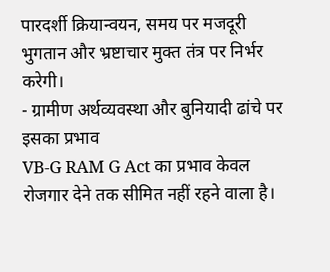पारदर्शी क्रियान्वयन, समय पर मजदूरी भुगतान और भ्रष्टाचार मुक्त तंत्र पर निर्भर करेगी।
- ग्रामीण अर्थव्यवस्था और बुनियादी ढांचे पर इसका प्रभाव
VB-G RAM G Act का प्रभाव केवल रोजगार देने तक सीमित नहीं रहने वाला है।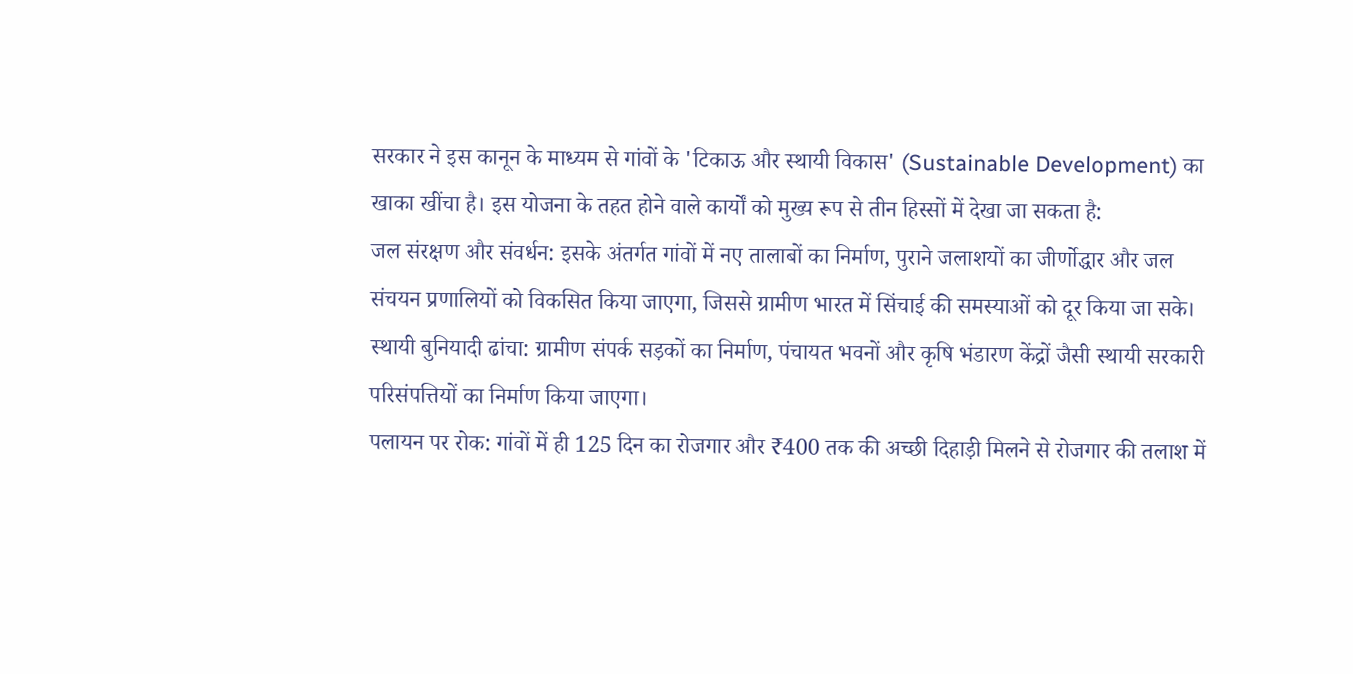सरकार ने इस कानून के माध्यम से गांवों के 'टिकाऊ और स्थायी विकास' (Sustainable Development) का खाका खींचा है। इस योजना के तहत होने वाले कार्यों को मुख्य रूप से तीन हिस्सों में देखा जा सकता है:
जल संरक्षण और संवर्धन: इसके अंतर्गत गांवों में नए तालाबों का निर्माण, पुराने जलाशयों का जीर्णोद्धार और जल संचयन प्रणालियों को विकसित किया जाएगा, जिससे ग्रामीण भारत में सिंचाई की समस्याओं को दूर किया जा सके।
स्थायी बुनियादी ढांचा: ग्रामीण संपर्क सड़कों का निर्माण, पंचायत भवनों और कृषि भंडारण केंद्रों जैसी स्थायी सरकारी परिसंपत्तियों का निर्माण किया जाएगा।
पलायन पर रोक: गांवों में ही 125 दिन का रोजगार और ₹400 तक की अच्छी दिहाड़ी मिलने से रोजगार की तलाश में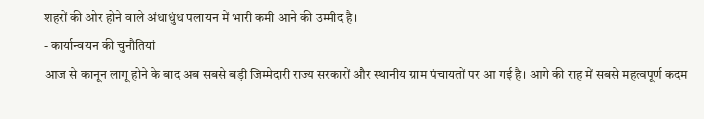शहरों की ओर होने वाले अंधाधुंध पलायन में भारी कमी आने की उम्मीद है।
- कार्यान्वयन की चुनौतियां
आज से कानून लागू होने के बाद अब सबसे बड़ी जिम्मेदारी राज्य सरकारों और स्थानीय ग्राम पंचायतों पर आ गई है। आगे की राह में सबसे महत्वपूर्ण कदम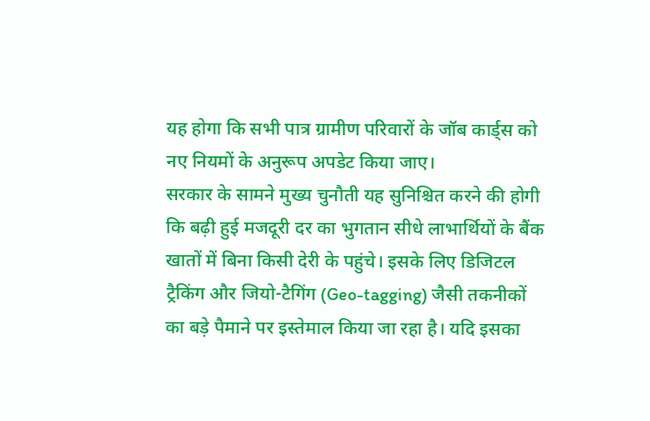यह होगा कि सभी पात्र ग्रामीण परिवारों के जॉब कार्ड्स को नए नियमों के अनुरूप अपडेट किया जाए।
सरकार के सामने मुख्य चुनौती यह सुनिश्चित करने की होगी कि बढ़ी हुई मजदूरी दर का भुगतान सीधे लाभार्थियों के बैंक खातों में बिना किसी देरी के पहुंचे। इसके लिए डिजिटल ट्रैकिंग और जियो-टैगिंग (Geo-tagging) जैसी तकनीकों का बड़े पैमाने पर इस्तेमाल किया जा रहा है। यदि इसका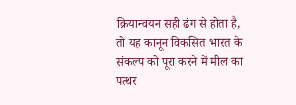क्रियान्वयन सही ढंग से होता है, तो यह कानून विकसित भारत के संकल्प को पूरा करने में मील का पत्थर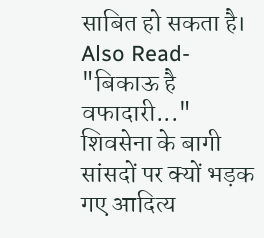साबित हो सकता है।
Also Read- "बिकाऊ है वफादारी..." शिवसेना के बागी सांसदों पर क्यों भड़क गए आदित्य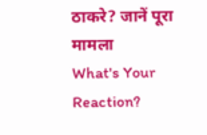ठाकरे? जानें पूरा मामला
What's Your Reaction?